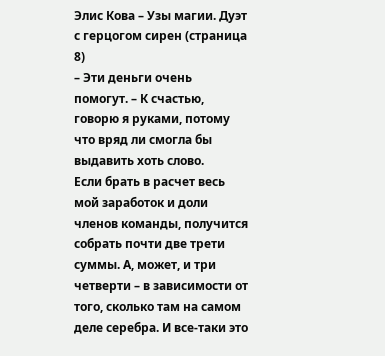Элис Кова – Узы магии. Дуэт с герцогом сирен (страница 8)
– Эти деньги очень помогут. – К счастью, говорю я руками, потому что вряд ли смогла бы выдавить хоть слово.
Если брать в расчет весь мой заработок и доли членов команды, получится собрать почти две трети суммы. А, может, и три четверти – в зависимости от того, сколько там на самом деле серебра. И все-таки это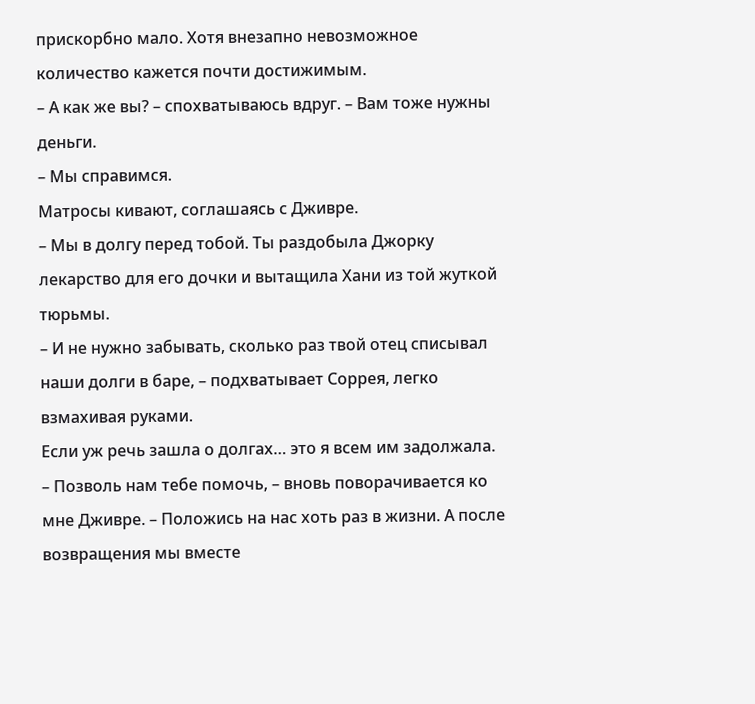прискорбно мало. Хотя внезапно невозможное количество кажется почти достижимым.
– А как же вы? – спохватываюсь вдруг. – Вам тоже нужны деньги.
– Мы справимся.
Матросы кивают, соглашаясь с Дживре.
– Мы в долгу перед тобой. Ты раздобыла Джорку лекарство для его дочки и вытащила Хани из той жуткой тюрьмы.
– И не нужно забывать, сколько раз твой отец списывал наши долги в баре, – подхватывает Соррея, легко взмахивая руками.
Если уж речь зашла о долгах… это я всем им задолжала.
– Позволь нам тебе помочь, – вновь поворачивается ко мне Дживре. – Положись на нас хоть раз в жизни. А после возвращения мы вместе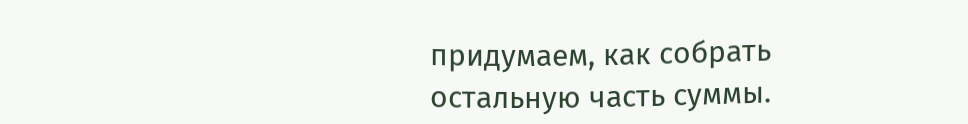придумаем, как собрать остальную часть суммы.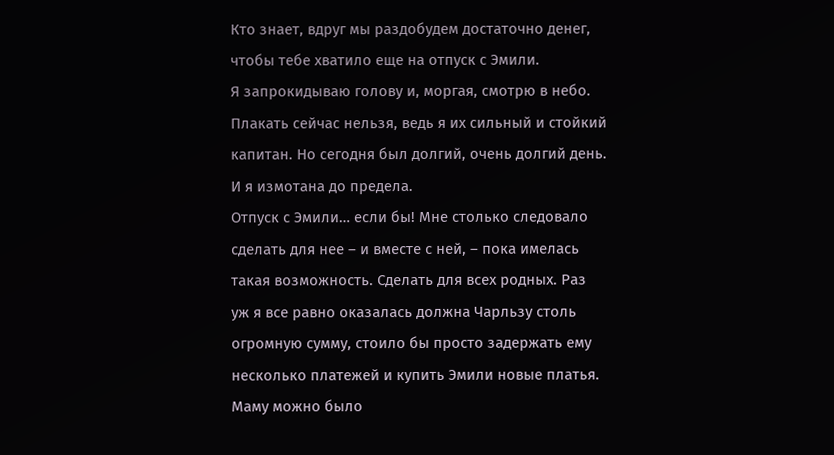Кто знает, вдруг мы раздобудем достаточно денег, чтобы тебе хватило еще на отпуск с Эмили.
Я запрокидываю голову и, моргая, смотрю в небо. Плакать сейчас нельзя, ведь я их сильный и стойкий капитан. Но сегодня был долгий, очень долгий день. И я измотана до предела.
Отпуск с Эмили… если бы! Мне столько следовало сделать для нее – и вместе с ней, – пока имелась такая возможность. Сделать для всех родных. Раз уж я все равно оказалась должна Чарльзу столь огромную сумму, стоило бы просто задержать ему несколько платежей и купить Эмили новые платья. Маму можно было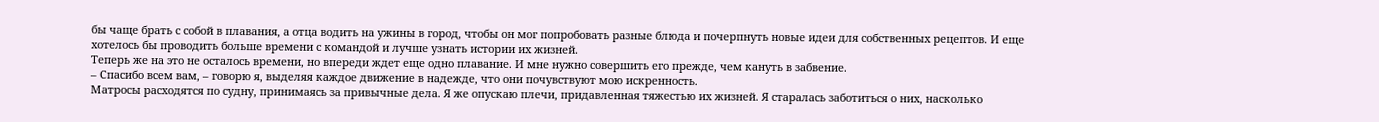бы чаще брать с собой в плавания, а отца водить на ужины в город, чтобы он мог попробовать разные блюда и почерпнуть новые идеи для собственных рецептов. И еще хотелось бы проводить больше времени с командой и лучше узнать истории их жизней.
Теперь же на это не осталось времени, но впереди ждет еще одно плавание. И мне нужно совершить его прежде, чем кануть в забвение.
– Спасибо всем вам, – говорю я, выделяя каждое движение в надежде, что они почувствуют мою искренность.
Матросы расходятся по судну, принимаясь за привычные дела. Я же опускаю плечи, придавленная тяжестью их жизней. Я старалась заботиться о них, насколько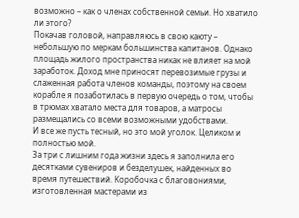возможно – как о членах собственной семьи. Но хватило ли этого?
Покачав головой, направляюсь в свою каюту – небольшую по меркам большинства капитанов. Однако площадь жилого пространства никак не влияет на мой заработок. Доход мне приносят перевозимые грузы и слаженная работа членов команды, поэтому на своем корабле я позаботилась в первую очередь о том, чтобы в трюмах хватало места для товаров, а матросы размещались со всеми возможными удобствами.
И все же пусть тесный, но это мой уголок. Целиком и полностью мой.
За три с лишним года жизни здесь я заполнила его десятками сувениров и безделушек, найденных во время путешествий. Коробочка с благовониями, изготовленная мастерами из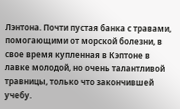Лэнтона. Почти пустая банка с травами, помогающими от морской болезни, в свое время купленная в Кэптоне в лавке молодой, но очень талантливой травницы, только что закончившей учебу.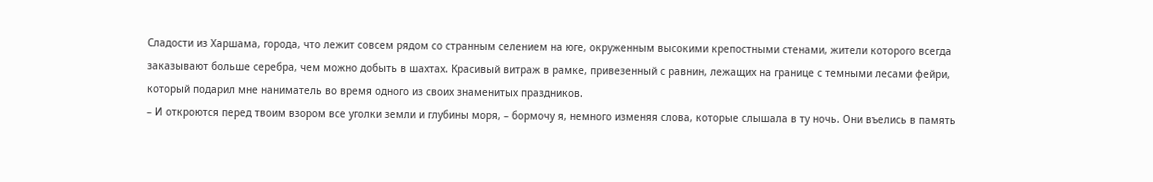Сладости из Харшама, города, что лежит совсем рядом со странным селением на юге, окруженным высокими крепостными стенами, жители которого всегда заказывают больше серебра, чем можно добыть в шахтах. Красивый витраж в рамке, привезенный с равнин, лежащих на границе с темными лесами фейри, который подарил мне наниматель во время одного из своих знаменитых праздников.
– И откроются перед твоим взором все уголки земли и глубины моря, – бормочу я, немного изменяя слова, которые слышала в ту ночь. Они въелись в память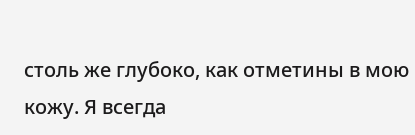столь же глубоко, как отметины в мою кожу. Я всегда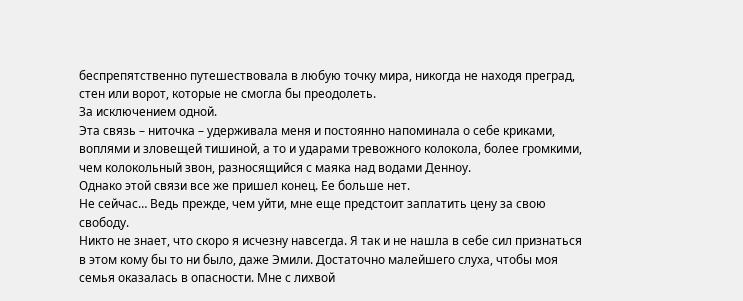беспрепятственно путешествовала в любую точку мира, никогда не находя преград, стен или ворот, которые не смогла бы преодолеть.
За исключением одной.
Эта связь – ниточка – удерживала меня и постоянно напоминала о себе криками, воплями и зловещей тишиной, а то и ударами тревожного колокола, более громкими, чем колокольный звон, разносящийся с маяка над водами Денноу.
Однако этой связи все же пришел конец. Ее больше нет.
Не сейчас… Ведь прежде, чем уйти, мне еще предстоит заплатить цену за свою свободу.
Никто не знает, что скоро я исчезну навсегда. Я так и не нашла в себе сил признаться в этом кому бы то ни было, даже Эмили. Достаточно малейшего слуха, чтобы моя семья оказалась в опасности. Мне с лихвой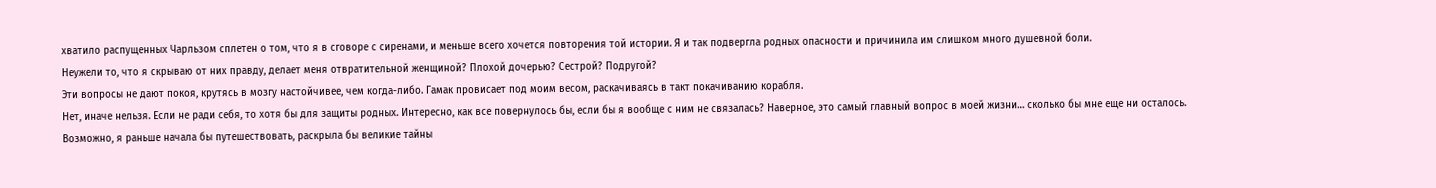хватило распущенных Чарльзом сплетен о том, что я в сговоре с сиренами, и меньше всего хочется повторения той истории. Я и так подвергла родных опасности и причинила им слишком много душевной боли.
Неужели то, что я скрываю от них правду, делает меня отвратительной женщиной? Плохой дочерью? Сестрой? Подругой?
Эти вопросы не дают покоя, крутясь в мозгу настойчивее, чем когда-либо. Гамак провисает под моим весом, раскачиваясь в такт покачиванию корабля.
Нет, иначе нельзя. Если не ради себя, то хотя бы для защиты родных. Интересно, как все повернулось бы, если бы я вообще с ним не связалась? Наверное, это самый главный вопрос в моей жизни… сколько бы мне еще ни осталось.
Возможно, я раньше начала бы путешествовать, раскрыла бы великие тайны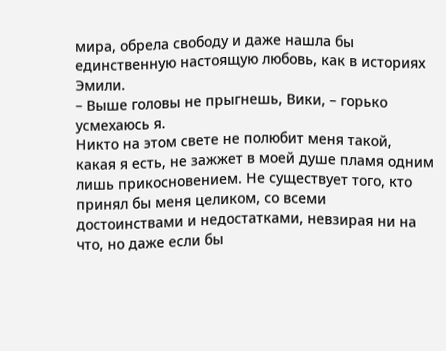мира, обрела свободу и даже нашла бы единственную настоящую любовь, как в историях Эмили.
– Выше головы не прыгнешь, Вики, – горько усмехаюсь я.
Никто на этом свете не полюбит меня такой, какая я есть, не зажжет в моей душе пламя одним лишь прикосновением. Не существует того, кто принял бы меня целиком, со всеми достоинствами и недостатками, невзирая ни на что, но даже если бы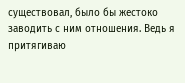существовал, было бы жестоко заводить с ним отношения. Ведь я притягиваю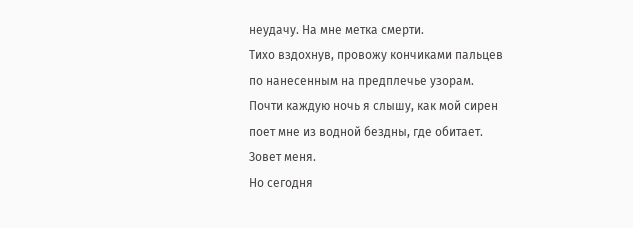неудачу. На мне метка смерти.
Тихо вздохнув, провожу кончиками пальцев по нанесенным на предплечье узорам. Почти каждую ночь я слышу, как мой сирен поет мне из водной бездны, где обитает. Зовет меня.
Но сегодня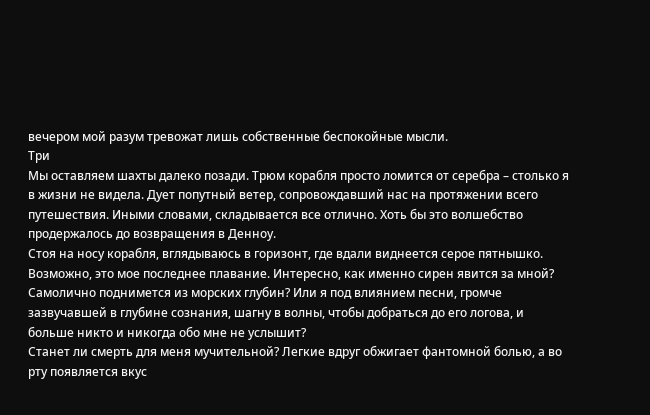вечером мой разум тревожат лишь собственные беспокойные мысли.
Три
Мы оставляем шахты далеко позади. Трюм корабля просто ломится от серебра – столько я в жизни не видела. Дует попутный ветер, сопровождавший нас на протяжении всего путешествия. Иными словами, складывается все отлично. Хоть бы это волшебство продержалось до возвращения в Денноу.
Стоя на носу корабля, вглядываюсь в горизонт, где вдали виднеется серое пятнышко. Возможно, это мое последнее плавание. Интересно, как именно сирен явится за мной? Самолично поднимется из морских глубин? Или я под влиянием песни, громче зазвучавшей в глубине сознания, шагну в волны, чтобы добраться до его логова, и больше никто и никогда обо мне не услышит?
Станет ли смерть для меня мучительной? Легкие вдруг обжигает фантомной болью, а во рту появляется вкус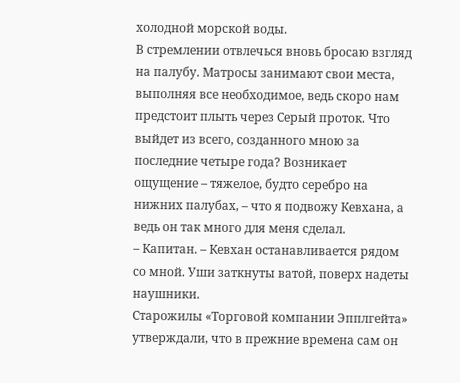холодной морской воды.
В стремлении отвлечься вновь бросаю взгляд на палубу. Матросы занимают свои места, выполняя все необходимое, ведь скоро нам предстоит плыть через Серый проток. Что выйдет из всего, созданного мною за последние четыре года? Возникает ощущение – тяжелое, будто серебро на нижних палубах, – что я подвожу Кевхана, а ведь он так много для меня сделал.
– Капитан. – Кевхан останавливается рядом со мной. Уши заткнуты ватой, поверх надеты наушники.
Старожилы «Торговой компании Эпплгейта» утверждали, что в прежние времена сам он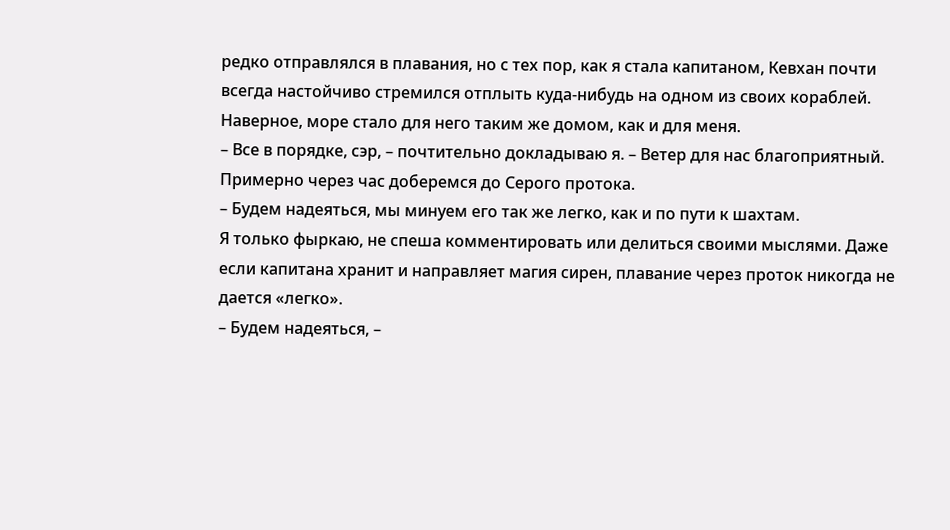редко отправлялся в плавания, но с тех пор, как я стала капитаном, Кевхан почти всегда настойчиво стремился отплыть куда-нибудь на одном из своих кораблей. Наверное, море стало для него таким же домом, как и для меня.
– Все в порядке, сэр, – почтительно докладываю я. – Ветер для нас благоприятный. Примерно через час доберемся до Серого протока.
– Будем надеяться, мы минуем его так же легко, как и по пути к шахтам.
Я только фыркаю, не спеша комментировать или делиться своими мыслями. Даже если капитана хранит и направляет магия сирен, плавание через проток никогда не дается «легко».
– Будем надеяться, –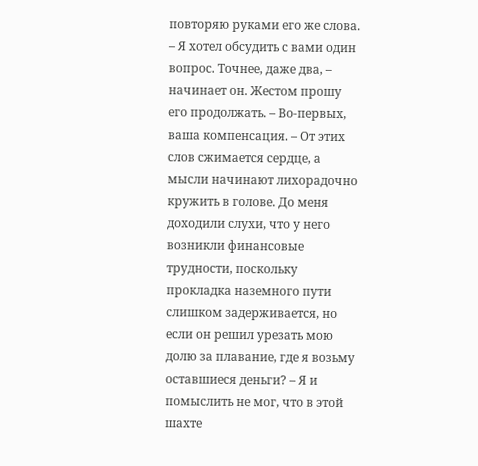повторяю руками его же слова.
– Я хотел обсудить с вами один вопрос. Точнее, даже два, – начинает он. Жестом прошу его продолжать. – Во-первых, ваша компенсация. – От этих слов сжимается сердце, а мысли начинают лихорадочно кружить в голове. До меня доходили слухи, что у него возникли финансовые трудности, поскольку прокладка наземного пути слишком задерживается, но если он решил урезать мою долю за плавание, где я возьму оставшиеся деньги? – Я и помыслить не мог, что в этой шахте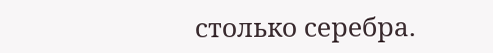столько серебра.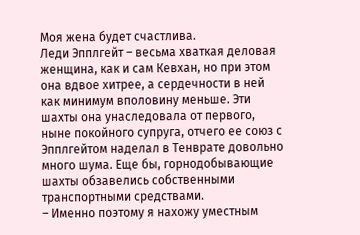Моя жена будет счастлива.
Леди Эпплгейт – весьма хваткая деловая женщина, как и сам Кевхан, но при этом она вдвое хитрее, а сердечности в ней как минимум вполовину меньше. Эти шахты она унаследовала от первого, ныне покойного супруга, отчего ее союз с Эпплгейтом наделал в Тенврате довольно много шума. Еще бы, горнодобывающие шахты обзавелись собственными транспортными средствами.
– Именно поэтому я нахожу уместным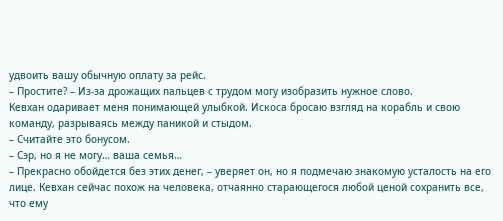удвоить вашу обычную оплату за рейс.
– Простите? – Из-за дрожащих пальцев с трудом могу изобразить нужное слово.
Кевхан одаривает меня понимающей улыбкой. Искоса бросаю взгляд на корабль и свою команду, разрываясь между паникой и стыдом.
– Считайте это бонусом.
– Сэр, но я не могу… ваша семья…
– Прекрасно обойдется без этих денег, – уверяет он, но я подмечаю знакомую усталость на его лице. Кевхан сейчас похож на человека, отчаянно старающегося любой ценой сохранить все, что ему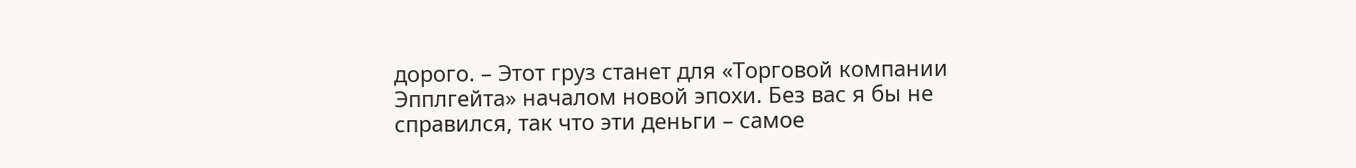дорого. – Этот груз станет для «Торговой компании Эпплгейта» началом новой эпохи. Без вас я бы не справился, так что эти деньги – самое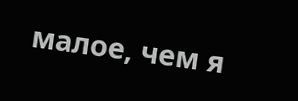малое, чем я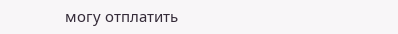могу отплатить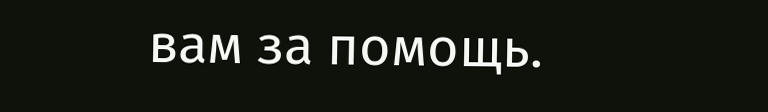вам за помощь.